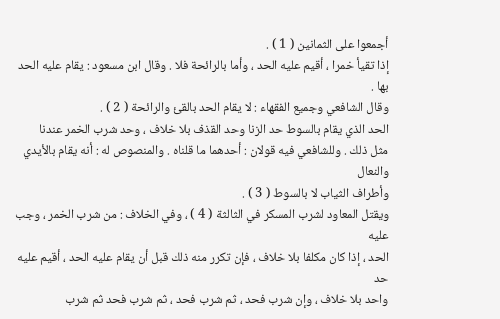أجمعوا على الثمانين ( 1 ) .
إذا تقيأ خمرا ، أقيم عليه الحد ، وأما بالرائحة فلا . وقال ابن مسعود : يقام عليه الحد بها .
وقال الشافعي وجميع الفقهاء : لا يقام الحد بالقئ والرائحة ( 2 ) .
الحد الذي يقام بالسوط حد الزنا وحد القذف بلا خلاف ، وحد شرب الخمر عندنا
مثل ذلك . وللشافعي فيه قولان : أحدهما ما قلناه . والمنصوص له : أنه يقام بالأيدي والنعال
وأطراف الثياب لا بالسوط ( 3 ) .
ويقتل المعاود لشرب المسكر في الثالثة ( 4 ) ، وفي الخلاف : من شرب الخمر ، وجب عليه
الحد ، إذا كان مكلفا بلا خلاف ، فإن تكرر منه ذلك قبل أن يقام عليه الحد ، أقيم عليه حد
واحد بلا خلاف ، وإن شرب فحد ، ثم شرب فحد ، ثم شرب فحد ثم شرب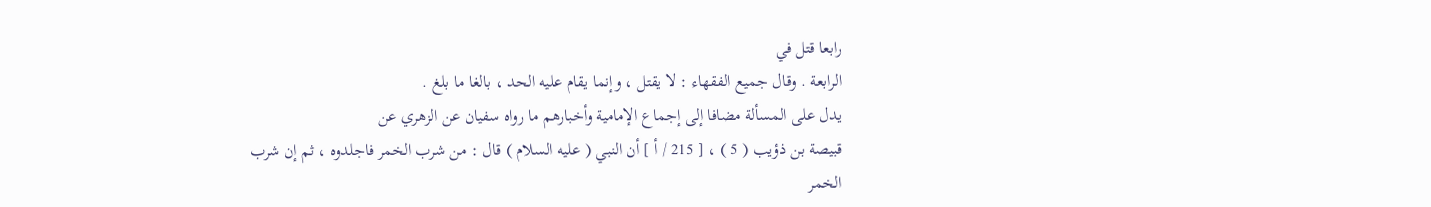رابعا قتل في
الرابعة . وقال جميع الفقهاء : لا يقتل ، وإنما يقام عليه الحد ، بالغا ما بلغ .
يدل على المسألة مضافا إلى إجماع الإمامية وأخبارهم ما رواه سفيان عن الزهري عن
قبيصة بن ذؤيب ( 5 ) ، [ 215 / أ ] أن النبي ( عليه السلام ) قال : من شرب الخمر فاجلدوه ، ثم إن شرب
الخمر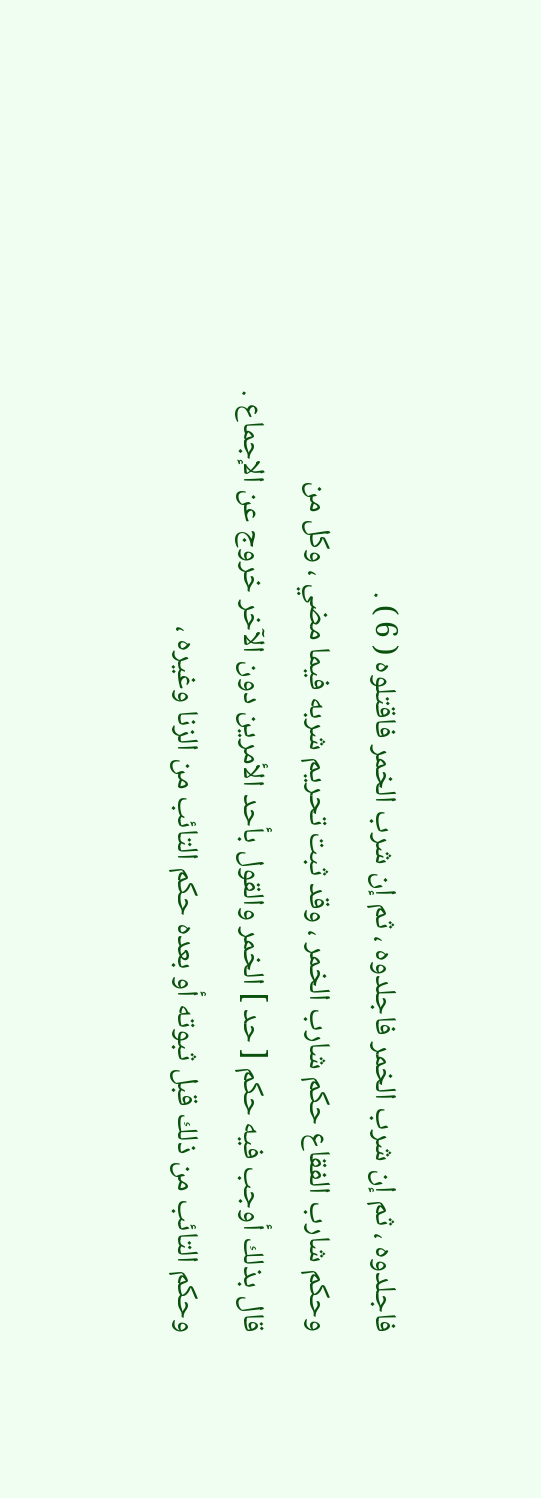فاجلدوه ، ثم إن شرب الخمر فاجلدوه ، ثم إن شرب الخمر فاقتلوه ( 6 ) .
وحكم شارب الفقاع حكم شارب الخمر ، وقد ثبت تحريم شربه فيما مضي ، وكل من
قال بذلك أوجب فيه حكم [ حد ] الخمر والقول بأحد الأمرين دون الآخر خروج عن الإجماع .
وحكم التائب من ذلك قبل ثبوته أو بعده حكم التائب من الزنا وغيره ،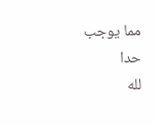مما يوجب حدا
لله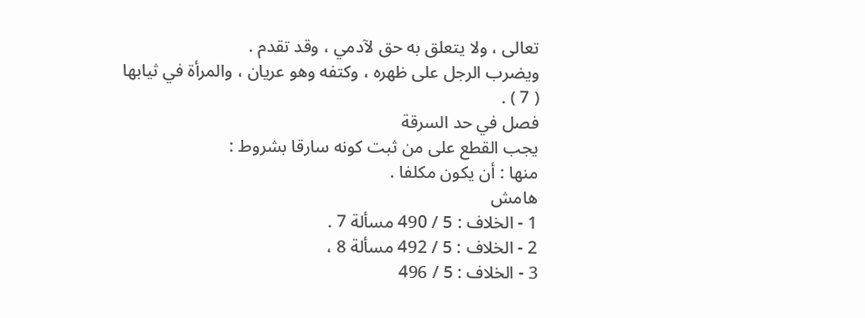تعالى ، ولا يتعلق به حق لآدمي ، وقد تقدم .
ويضرب الرجل على ظهره ، وكتفه وهو عريان ، والمرأة في ثيابها ( 7 ) .
فصل في حد السرقة
يجب القطع على من ثبت كونه سارقا بشروط :
منها : أن يكون مكلفا .
هامش
1 - الخلاف : 5 / 490 مسألة 7 .
2 - الخلاف : 5 / 492 مسألة 8 ،
3 - الخلاف : 5 / 496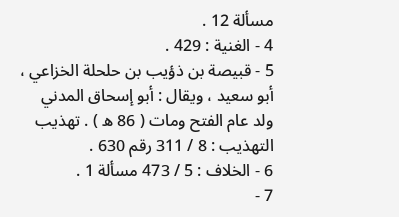مسألة 12 .
4 - الغنية : 429 .
5 - قبيصة بن ذؤيب بن حلحلة الخزاعي ، أبو سعيد ، ويقال : أبو إسحاق المدني ولد عام الفتح ومات ( 86 ه ) . تهذيب
التهذيب : 8 / 311 رقم 630 .
6 - الخلاف : 5 / 473 مسألة 1 .
7 -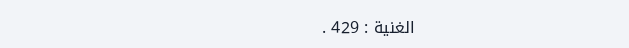الغنية : 429 .